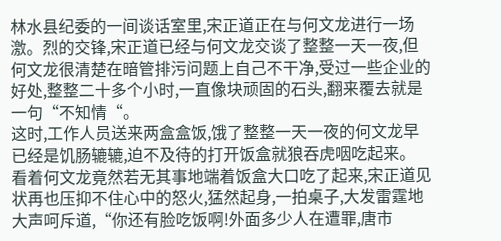林水县纪委的一间谈话室里,宋正道正在与何文龙进行一场激。烈的交锋,宋正道已经与何文龙交谈了整整一天一夜,但何文龙很清楚在暗管排污问题上自己不干净,受过一些企业的好处,整整二十多个小时,一直像块顽固的石头,翻来覆去就是一句“不知情“。
这时,工作人员送来两盒盒饭,饿了整整一天一夜的何文龙早已经是饥肠辘辘,迫不及待的打开饭盒就狼吞虎咽吃起来。
看着何文龙竟然若无其事地端着饭盒大口吃了起来,宋正道见状再也压抑不住心中的怒火,猛然起身,一拍桌子,大发雷霆地大声呵斥道,“你还有脸吃饭啊!外面多少人在遭罪,唐市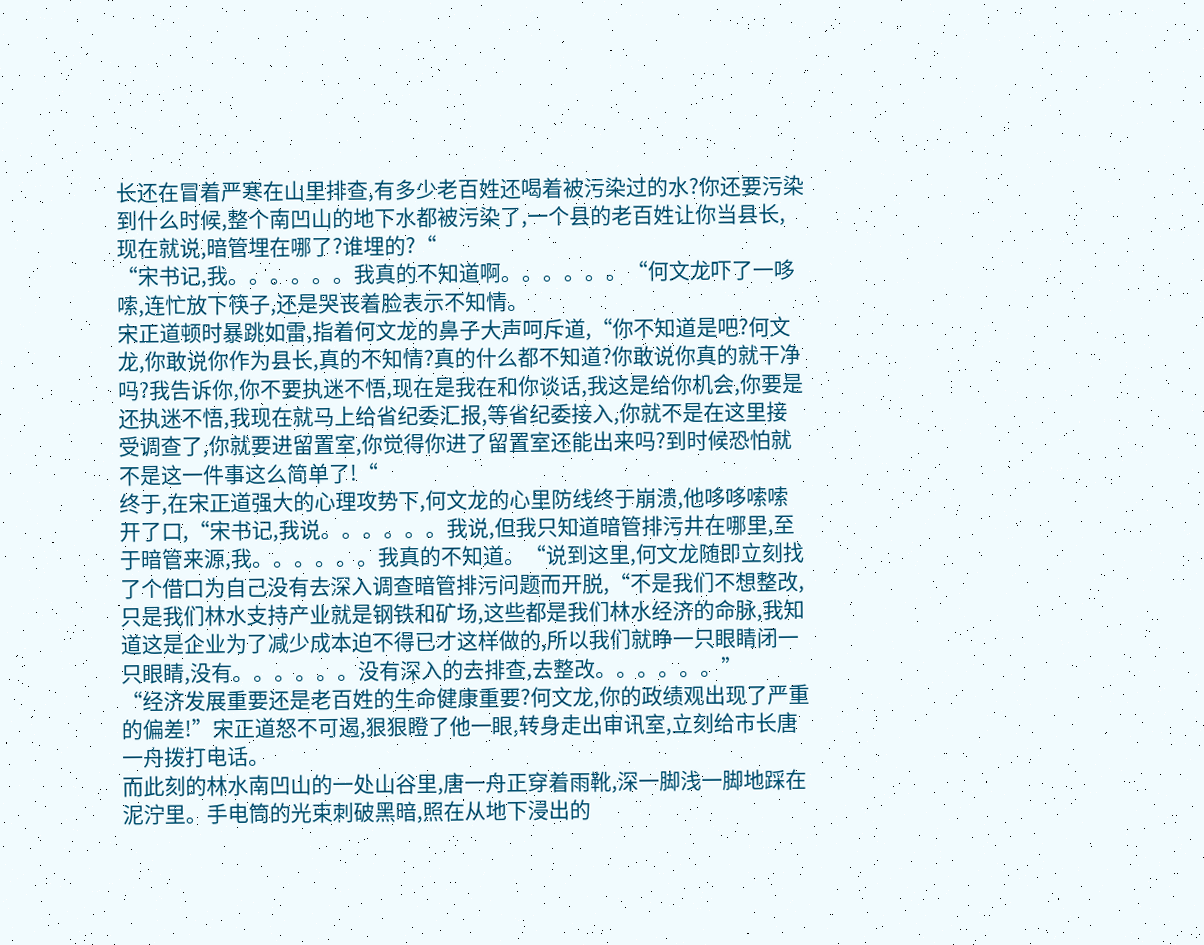长还在冒着严寒在山里排查,有多少老百姓还喝着被污染过的水?你还要污染到什么时候,整个南凹山的地下水都被污染了,一个县的老百姓让你当县长,现在就说,暗管埋在哪了?谁埋的?“
“宋书记,我。。。。。。我真的不知道啊。。。。。。“何文龙吓了一哆嗦,连忙放下筷子,还是哭丧着脸表示不知情。
宋正道顿时暴跳如雷,指着何文龙的鼻子大声呵斥道,“你不知道是吧?何文龙,你敢说你作为县长,真的不知情?真的什么都不知道?你敢说你真的就干净吗?我告诉你,你不要执迷不悟,现在是我在和你谈话,我这是给你机会,你要是还执迷不悟,我现在就马上给省纪委汇报,等省纪委接入,你就不是在这里接受调查了,你就要进留置室,你觉得你进了留置室还能出来吗?到时候恐怕就不是这一件事这么简单了!“
终于,在宋正道强大的心理攻势下,何文龙的心里防线终于崩溃,他哆哆嗦嗦开了口,“宋书记,我说。。。。。。我说,但我只知道暗管排污井在哪里,至于暗管来源,我。。。。。。我真的不知道。“说到这里,何文龙随即立刻找了个借口为自己没有去深入调查暗管排污问题而开脱,“不是我们不想整改,只是我们林水支持产业就是钢铁和矿场,这些都是我们林水经济的命脉,我知道这是企业为了减少成本迫不得已才这样做的,所以我们就睁一只眼睛闭一只眼睛,没有。。。。。。没有深入的去排查,去整改。。。。。。”
“经济发展重要还是老百姓的生命健康重要?何文龙,你的政绩观出现了严重的偏差!”宋正道怒不可遏,狠狠瞪了他一眼,转身走出审讯室,立刻给市长唐一舟拨打电话。
而此刻的林水南凹山的一处山谷里,唐一舟正穿着雨靴,深一脚浅一脚地踩在泥泞里。手电筒的光束刺破黑暗,照在从地下浸出的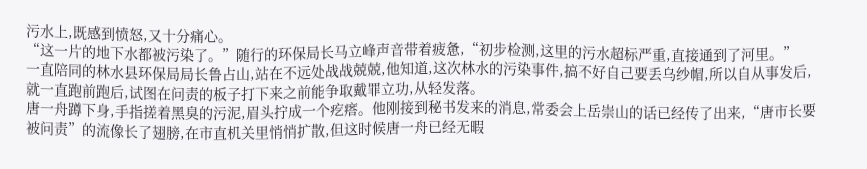污水上,既感到愤怒,又十分痛心。
“这一片的地下水都被污染了。”随行的环保局长马立峰声音带着疲惫,“初步检测,这里的污水超标严重,直接通到了河里。”
一直陪同的林水县环保局局长鲁占山,站在不远处战战兢兢,他知道,这次林水的污染事件,搞不好自己要丢乌纱帽,所以自从事发后,就一直跑前跑后,试图在问责的板子打下来之前能争取戴罪立功,从轻发落。
唐一舟蹲下身,手指搓着黑臭的污泥,眉头拧成一个疙瘩。他刚接到秘书发来的消息,常委会上岳崇山的话已经传了出来,“唐市长要被问责”的流像长了翅膀,在市直机关里悄悄扩散,但这时候唐一舟已经无暇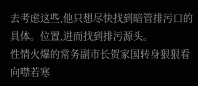去考虑这些,他只想尽快找到暗管排污口的具体。位置,进而找到排污源头。
性情火爆的常务副市长贺家国转身狠狠看向噤若寒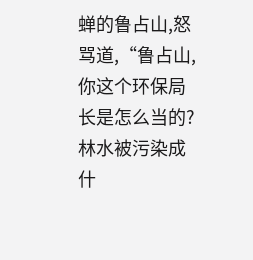蝉的鲁占山,怒骂道,“鲁占山,你这个环保局长是怎么当的?林水被污染成什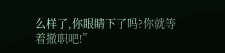么样了,你眼睛下了吗?你就等着撤职吧!”